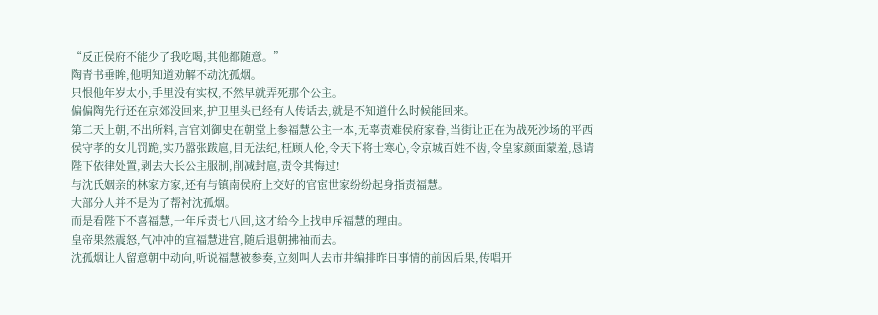“反正侯府不能少了我吃喝,其他都随意。”
陶青书垂眸,他明知道劝解不动沈孤烟。
只恨他年岁太小,手里没有实权,不然早就弄死那个公主。
偏偏陶先行还在京郊没回来,护卫里头已经有人传话去,就是不知道什么时候能回来。
第二天上朝,不出所料,言官刘御史在朝堂上参福慧公主一本,无辜责难侯府家眷,当街让正在为战死沙场的平西侯守孝的女儿罚跪,实乃嚣张跋扈,目无法纪,枉顾人伦,令天下将士寒心,令京城百姓不齿,令皇家颜面蒙羞,恳请陛下依律处置,剥去大长公主服制,削减封扈,责令其悔过!
与沈氏姻亲的林家方家,还有与镇南侯府上交好的官宦世家纷纷起身指责福慧。
大部分人并不是为了帮衬沈孤烟。
而是看陛下不喜福慧,一年斥责七八回,这才给今上找申斥福慧的理由。
皇帝果然震怒,气冲冲的宣福慧进宫,随后退朝拂袖而去。
沈孤烟让人留意朝中动向,听说福慧被参奏,立刻叫人去市井编排昨日事情的前因后果,传唱开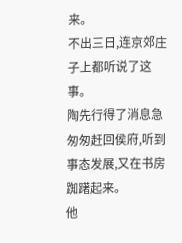来。
不出三日,连京郊庄子上都听说了这事。
陶先行得了消息急匆匆赶回侯府,听到事态发展,又在书房踟躇起来。
他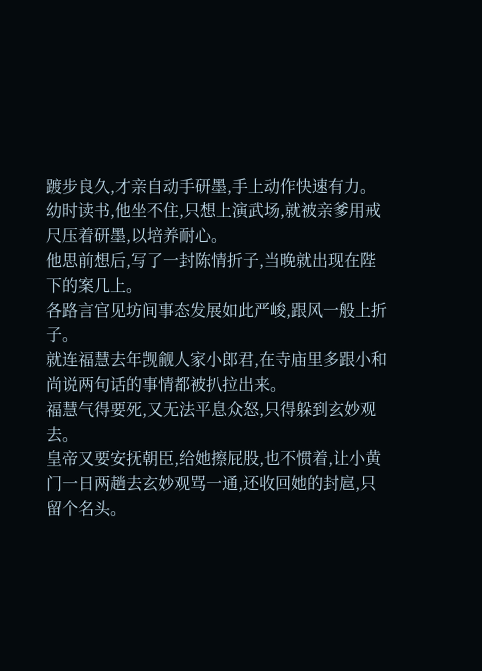踱步良久,才亲自动手研墨,手上动作快速有力。
幼时读书,他坐不住,只想上演武场,就被亲爹用戒尺压着研墨,以培养耐心。
他思前想后,写了一封陈情折子,当晚就出现在陛下的案几上。
各路言官见坊间事态发展如此严峻,跟风一般上折子。
就连福慧去年觊觎人家小郎君,在寺庙里多跟小和尚说两句话的事情都被扒拉出来。
福慧气得要死,又无法平息众怒,只得躲到玄妙观去。
皇帝又要安抚朝臣,给她擦屁股,也不惯着,让小黄门一日两趟去玄妙观骂一通,还收回她的封扈,只留个名头。